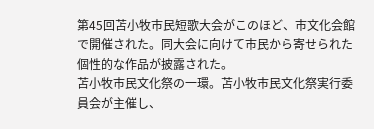第45回苫小牧市民短歌大会がこのほど、市文化会館で開催された。同大会に向けて市民から寄せられた個性的な作品が披露された。
苫小牧市民文化祭の一環。苫小牧市民文化祭実行委員会が主催し、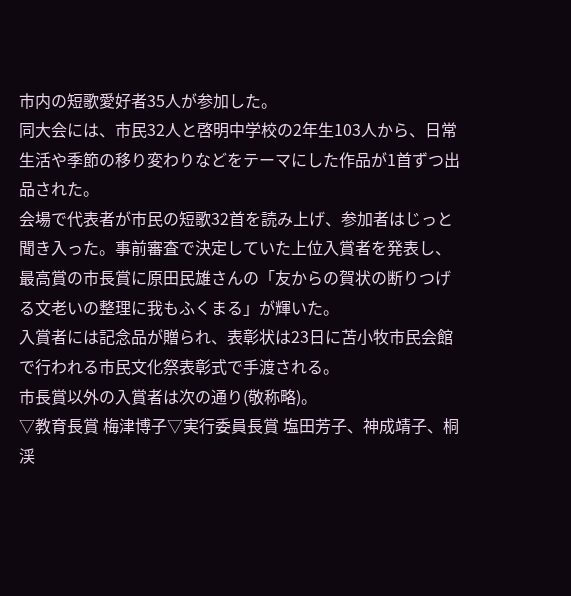市内の短歌愛好者35人が参加した。
同大会には、市民32人と啓明中学校の2年生103人から、日常生活や季節の移り変わりなどをテーマにした作品が1首ずつ出品された。
会場で代表者が市民の短歌32首を読み上げ、参加者はじっと聞き入った。事前審査で決定していた上位入賞者を発表し、最高賞の市長賞に原田民雄さんの「友からの賀状の断りつげる文老いの整理に我もふくまる」が輝いた。
入賞者には記念品が贈られ、表彰状は23日に苫小牧市民会館で行われる市民文化祭表彰式で手渡される。
市長賞以外の入賞者は次の通り(敬称略)。
▽教育長賞 梅津博子▽実行委員長賞 塩田芳子、神成靖子、桐渓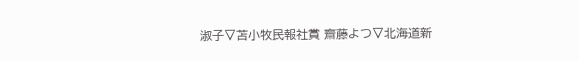淑子▽苫小牧民報社賞 齋藤よつ▽北海道新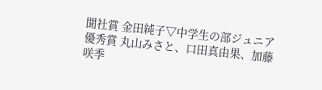聞社賞 金田純子▽中学生の部ジュニア優秀賞 丸山みさと、口田真由果、加藤咲季